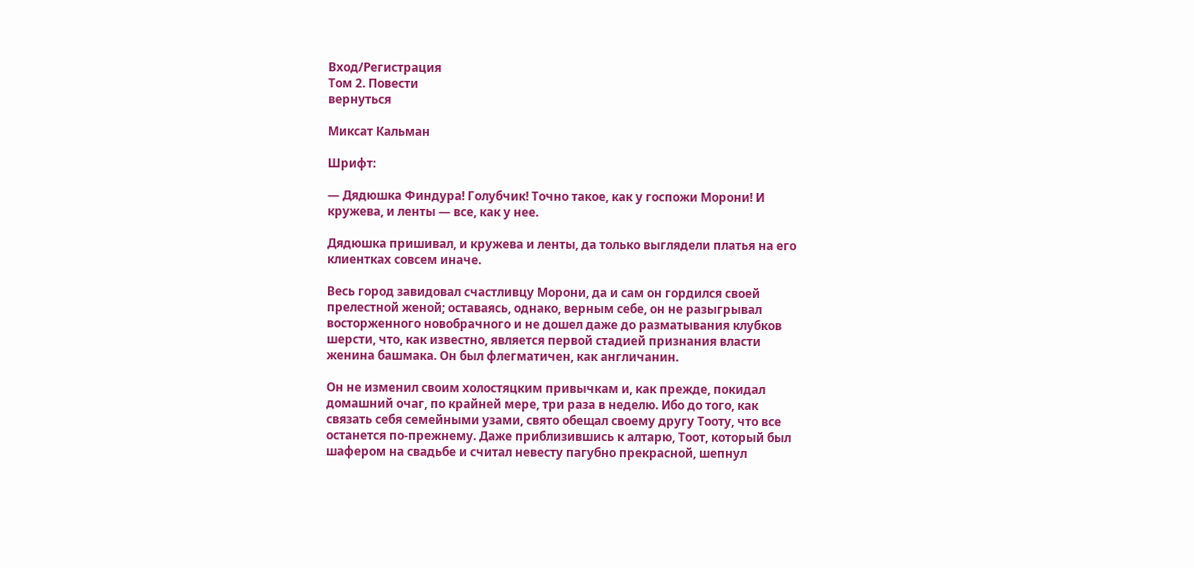Вход/Регистрация
Том 2. Повести
вернуться

Миксат Кальман

Шрифт:

— Дядюшка Финдура! Голубчик! Точно такое, как у госпожи Морони! И кружева, и ленты — все, как у нее.

Дядюшка пришивал, и кружева и ленты, да только выглядели платья на его клиентках совсем иначе.

Весь город завидовал счастливцу Морони, да и сам он гордился своей прелестной женой; оставаясь, однако, верным себе, он не разыгрывал восторженного новобрачного и не дошел даже до разматывания клубков шерсти, что, как известно, является первой стадией признания власти женина башмака. Он был флегматичен, как англичанин.

Он не изменил своим холостяцким привычкам и, как прежде, покидал домашний очаг, по крайней мере, три раза в неделю. Ибо до того, как связать себя семейными узами, свято обещал своему другу Тооту, что все останется по-прежнему. Даже приблизившись к алтарю, Тоот, который был шафером на свадьбе и считал невесту пагубно прекрасной, шепнул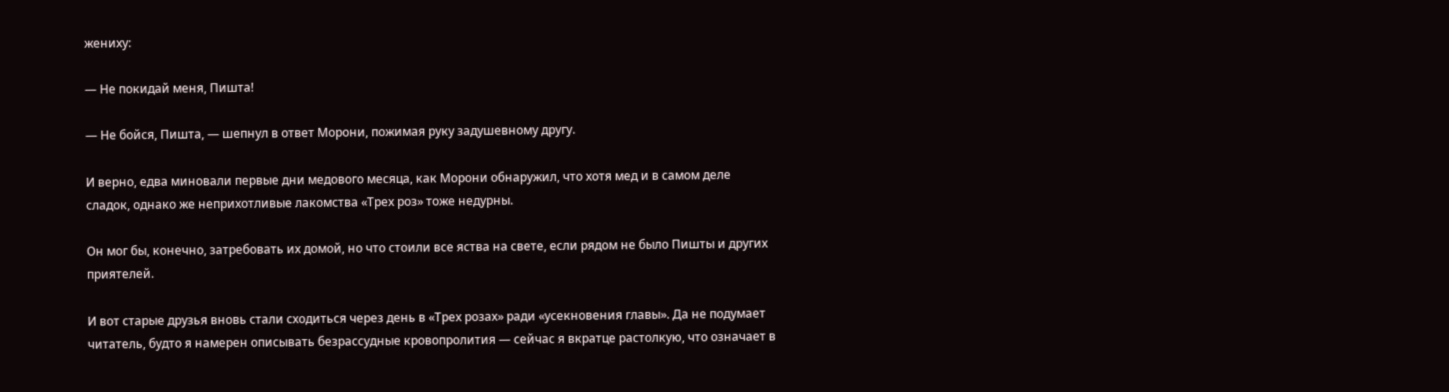жениху:

— Не покидай меня, Пишта!

— Не бойся, Пишта, — шепнул в ответ Морони, пожимая руку задушевному другу.

И верно, едва миновали первые дни медового месяца, как Морони обнаружил, что хотя мед и в самом деле сладок, однако же неприхотливые лакомства «Трех роз» тоже недурны.

Он мог бы, конечно, затребовать их домой, но что стоили все яства на свете, если рядом не было Пишты и других приятелей.

И вот старые друзья вновь стали сходиться через день в «Трех розах» ради «усекновения главы». Да не подумает читатель, будто я намерен описывать безрассудные кровопролития — сейчас я вкратце растолкую, что означает в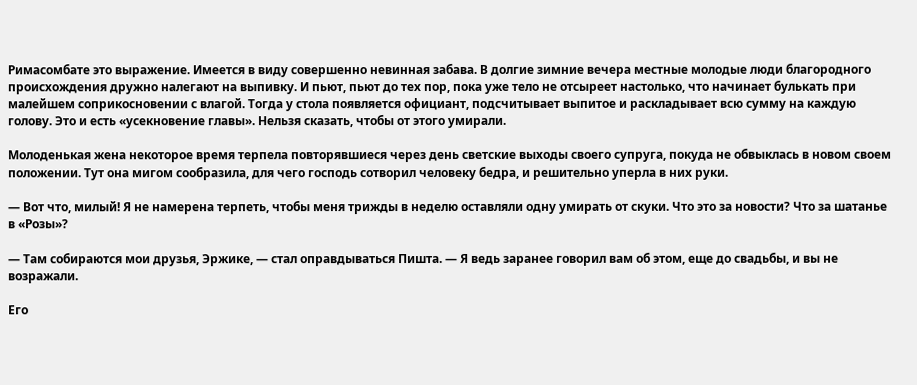Римасомбате это выражение. Имеется в виду совершенно невинная забава. В долгие зимние вечера местные молодые люди благородного происхождения дружно налегают на выпивку. И пьют, пьют до тех пор, пока уже тело не отсыреет настолько, что начинает булькать при малейшем соприкосновении с влагой. Тогда у стола появляется официант, подсчитывает выпитое и раскладывает всю сумму на каждую голову. Это и есть «усекновение главы». Нельзя сказать, чтобы от этого умирали.

Молоденькая жена некоторое время терпела повторявшиеся через день светские выходы своего супруга, покуда не обвыклась в новом своем положении. Тут она мигом сообразила, для чего господь сотворил человеку бедра, и решительно уперла в них руки.

— Вот что, милый! Я не намерена терпеть, чтобы меня трижды в неделю оставляли одну умирать от скуки. Что это за новости? Что за шатанье в «Розы»?

— Там собираются мои друзья, Эржике, — стал оправдываться Пишта. — Я ведь заранее говорил вам об этом, еще до свадьбы, и вы не возражали.

Его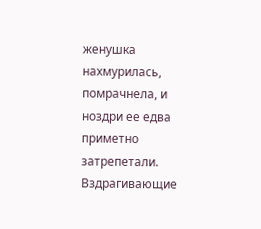женушка нахмурилась, помрачнела, и ноздри ее едва приметно затрепетали. Вздрагивающие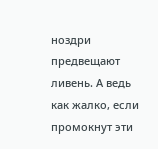ноздри предвещают ливень. А ведь как жалко, если промокнут эти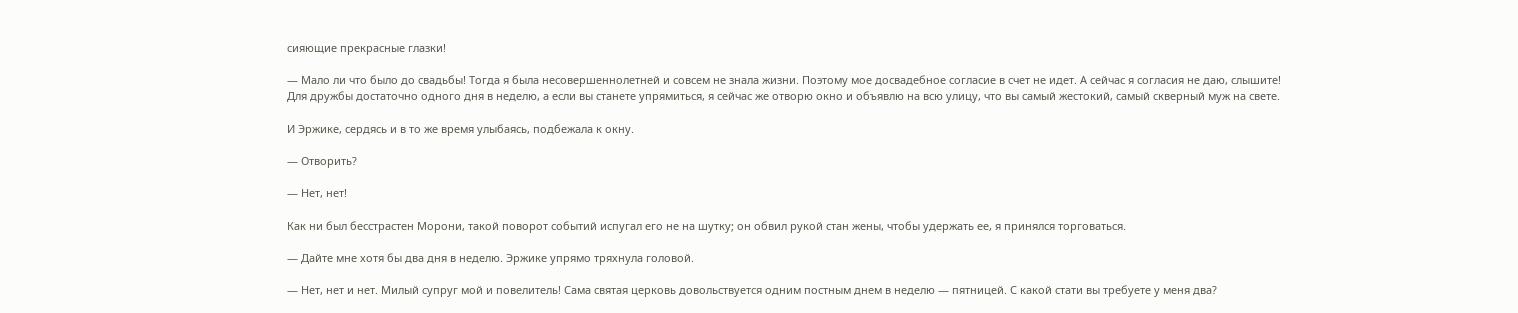сияющие прекрасные глазки!

— Мало ли что было до свадьбы! Тогда я была несовершеннолетней и совсем не знала жизни. Поэтому мое досвадебное согласие в счет не идет. А сейчас я согласия не даю, слышите! Для дружбы достаточно одного дня в неделю, а если вы станете упрямиться, я сейчас же отворю окно и объявлю на всю улицу, что вы самый жестокий, самый скверный муж на свете.

И Эржике, сердясь и в то же время улыбаясь, подбежала к окну.

— Отворить?

— Нет, нет!

Как ни был бесстрастен Морони, такой поворот событий испугал его не на шутку; он обвил рукой стан жены, чтобы удержать ее, я принялся торговаться.

— Дайте мне хотя бы два дня в неделю. Эржике упрямо тряхнула головой.

— Нет, нет и нет. Милый супруг мой и повелитель! Сама святая церковь довольствуется одним постным днем в неделю — пятницей. С какой стати вы требуете у меня два?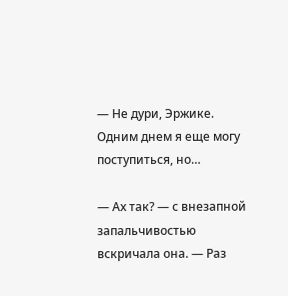— Не дури, Эржике. Одним днем я еще могу поступиться, но…

— Ах так? — с внезапной запальчивостью вскричала она. — Раз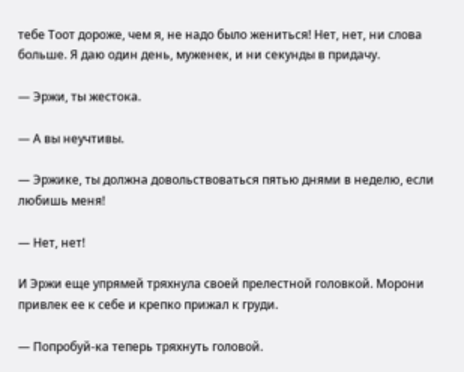тебе Тоот дороже, чем я, не надо было жениться! Нет, нет, ни слова больше. Я даю один день, муженек, и ни секунды в придачу.

— Эржи, ты жестока.

— А вы неучтивы.

— Эржике, ты должна довольствоваться пятью днями в неделю, если любишь меня!

— Нет, нет!

И Эржи еще упрямей тряхнула своей прелестной головкой. Морони привлек ее к себе и крепко прижал к груди.

— Попробуй-ка теперь тряхнуть головой.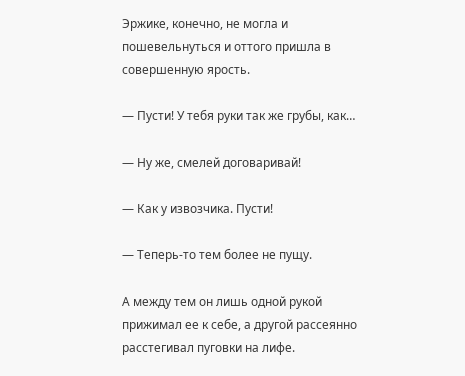Эржике, конечно, не могла и пошевельнуться и оттого пришла в совершенную ярость.

— Пусти! У тебя руки так же грубы, как…

— Ну же, смелей договаривай!

— Как у извозчика. Пусти!

— Теперь-то тем более не пущу.

А между тем он лишь одной рукой прижимал ее к себе, а другой рассеянно расстегивал пуговки на лифе.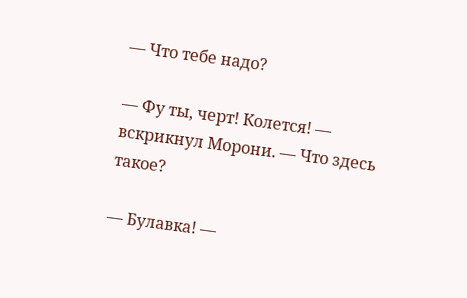— Что тебе надо?

— Фу ты, черт! Колется! — вскрикнул Морони. — Что здесь такое?

— Булавка! —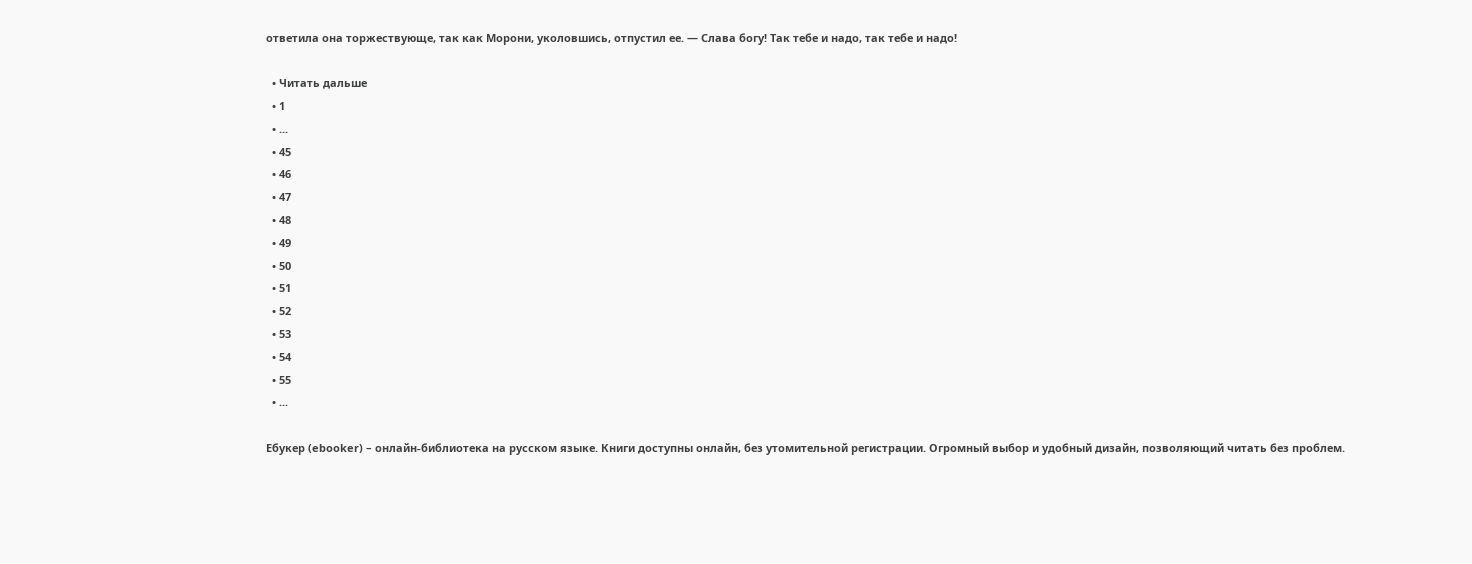ответила она торжествующе, так как Морони, уколовшись, отпустил ее. — Слава богу! Так тебе и надо, так тебе и надо!

  • Читать дальше
  • 1
  • ...
  • 45
  • 46
  • 47
  • 48
  • 49
  • 50
  • 51
  • 52
  • 53
  • 54
  • 55
  • ...

Ебукер (ebooker) – онлайн-библиотека на русском языке. Книги доступны онлайн, без утомительной регистрации. Огромный выбор и удобный дизайн, позволяющий читать без проблем.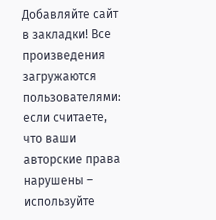Добавляйте сайт в закладки! Все произведения загружаются пользователями: если считаете, что ваши авторские права нарушены – используйте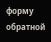форму обратной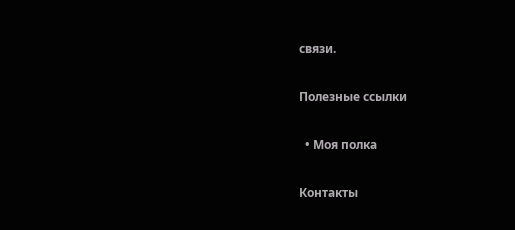связи.

Полезные ссылки

  • Моя полка

Контакты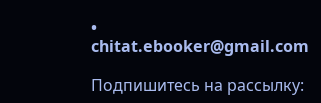• chitat.ebooker@gmail.com

Подпишитесь на рассылку: